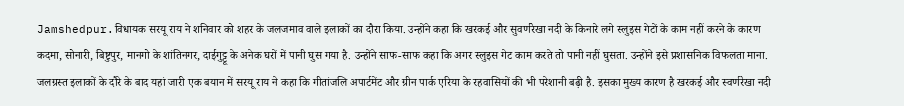Jamshedpur.विधायक सरयू राय ने शनिवार को शहर के जलजमाव वाले इलाकों का दौरा किया. उन्होंने कहा कि खरकई और सुवर्णरेखा नदी के किनारे लगे स्लुइस गेटों के काम नहीं करने के कारण कदमा, सोनारी, बिष्टुपुर, मानगो के शांतिनगर, दाईगुट्टू के अनेक घरों में पानी घुस गया है. उन्होंने साफ-साफ कहा कि अगर स्लुइस गेट काम करते तो पानी नहीं घुसता. उन्होंने इसे प्रशासनिक विफलता माना. जलग्रस्त इलाकों के दौरे के बाद यहां जारी एक बयान में सरयू राय ने कहा कि गीतांजलि अपार्टमेंट और ग्रीन पार्क एरिया के रहवासियों की भी परेशानी बढ़ी है. इसका मुख्य कारण है खरकई और स्वर्णरेखा नदी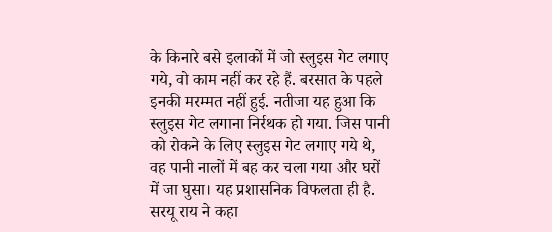के किनारे बसे इलाकों में जो स्लुइस गेट लगाए गये, वो काम नहीं कर रहे हैं. बरसात के पहले इनकी मरम्मत नहीं हुई. नतीजा यह हुआ कि स्लुइस गेट लगाना निर्रथक हो गया. जिस पानी को रोकने के लिए स्लुइस गेट लगाए गये थे, वह पानी नालों में बह कर चला गया और घरों में जा घुसा। यह प्रशासनिक विफलता ही है.
सरयू राय ने कहा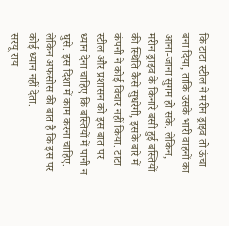कि टाटा स्टील ने मरीन ड्राइव तो ऊंचा बना दिया, ताकि उसके भारी वाहनों का आना-जाना सुगम हो सके. लेकिन, मरीन ड्राइव के किनारे बसी हुई बस्तियों की स्थिति कैसे सुधरेगी, इसके बारे में कंपनी ने कोई विचार नहीं किया. टाटा स्टील और प्रशासन को इस बात पर ध्यान देना चाहिए कि बस्तियों में पानी न घुसे. इस दिशा में काम करना चाहिए. लेकिन अफसोस की बात है कि इस पर कोई ध्यान नहीं देता.
सरयू राय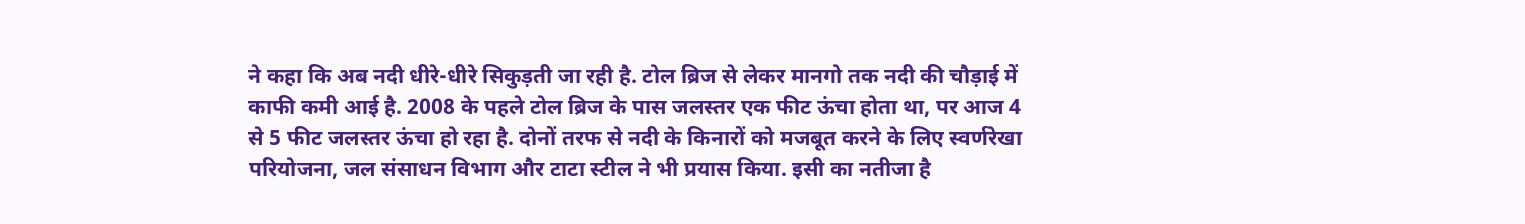ने कहा कि अब नदी धीरे-धीरे सिकुड़ती जा रही है. टोल ब्रिज से लेकर मानगो तक नदी की चौड़ाई में काफी कमी आई है. 2008 के पहले टोल ब्रिज के पास जलस्तर एक फीट ऊंचा होता था, पर आज 4 से 5 फीट जलस्तर ऊंचा हो रहा है. दोनों तरफ से नदी के किनारों को मजबूत करने के लिए स्वर्णरेखा परियोजना, जल संसाधन विभाग और टाटा स्टील ने भी प्रयास किया. इसी का नतीजा है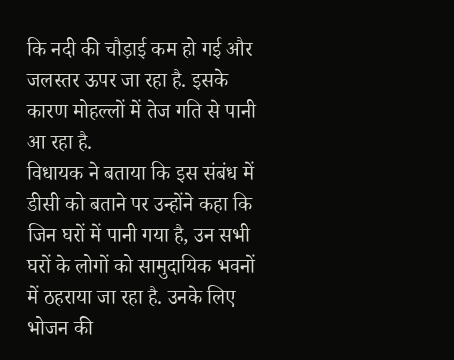कि नदी की चौड़ाई कम हो गई और जलस्तर ऊपर जा रहा है. इसके कारण मोहल्लों में तेज गति से पानी आ रहा है.
विधायक ने बताया कि इस संबंध में डीसी को बताने पर उन्होंने कहा कि जिन घरों में पानी गया है, उन सभी घरों के लोगों को सामुदायिक भवनों में ठहराया जा रहा है. उनके लिए भोजन की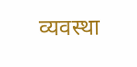व्यवस्था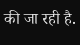की जा रही है.